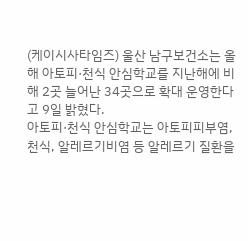(케이시사타임즈) 울산 남구보건소는 올해 아토피·천식 안심학교를 지난해에 비해 2곳 늘어난 34곳으로 확대 운영한다고 9일 밝혔다.
아토피·천식 안심학교는 아토피피부염, 천식, 알레르기비염 등 알레르기 질환을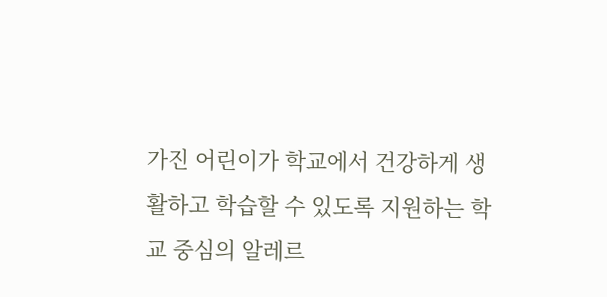가진 어린이가 학교에서 건강하게 생활하고 학습할 수 있도록 지원하는 학교 중심의 알레르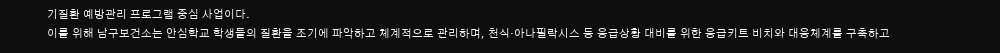기질환 예방관리 프로그램 중심 사업이다.
이를 위해 남구보건소는 안심학교 학생들의 질환을 조기에 파악하고 체계적으로 관리하며, 천식·아나필락시스 등 응급상황 대비를 위한 응급키트 비치와 대응체계를 구축하고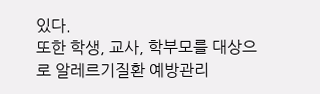있다.
또한 학생, 교사, 학부모를 대상으로 알레르기질환 예방관리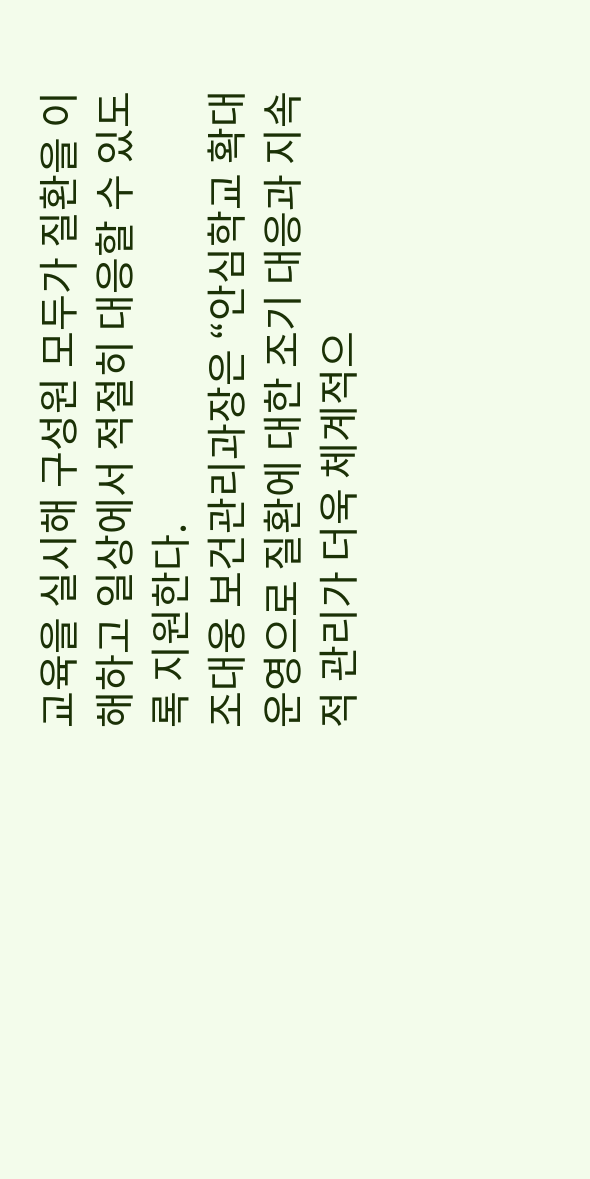교육을 실시해 구성원 모두가 질환을 이해하고 일상에서 적절히 대응할 수 있도록 지원한다.
조대웅 보건관리과장은 “안심학교 확대 운영으로 질환에 대한 조기 대응과 지속적 관리가 더욱 체계적으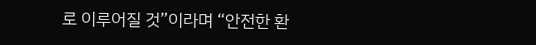로 이루어질 것”이라며 “안전한 환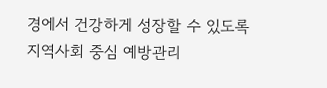경에서 건강하게 성장할 수 있도록 지역사회 중심 예방관리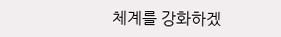체계를 강화하겠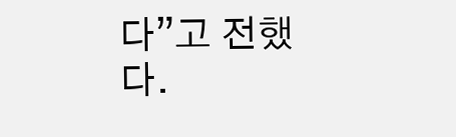다”고 전했다.